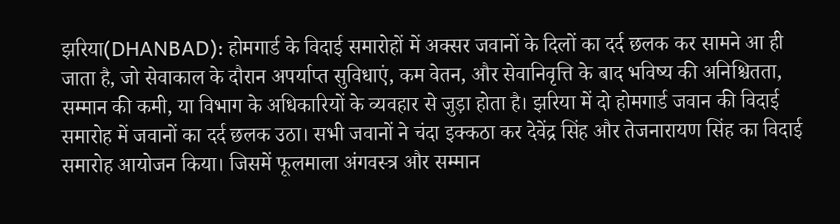झरिया(DHANBAD): होमगार्ड के विदाई समारोहों में अक्सर जवानों के दिलों का दर्द छलक कर सामने आ ही जाता है, जो सेवाकाल के दौरान अपर्याप्त सुविधाएं, कम वेतन, और सेवानिवृत्ति के बाद भविष्य की अनिश्चितता, सम्मान की कमी, या विभाग के अधिकारियों के व्यवहार से जुड़ा होता है। झरिया में दो होमगार्ड जवान की विदाई समारोह में जवानों का दर्द छलक उठा। सभी जवानों ने चंदा इक्कठा कर देवेंद्र सिंह और तेजनारायण सिंह का विदाई समारोह आयोजन किया। जिसमें फूलमाला अंगवस्त्र और सम्मान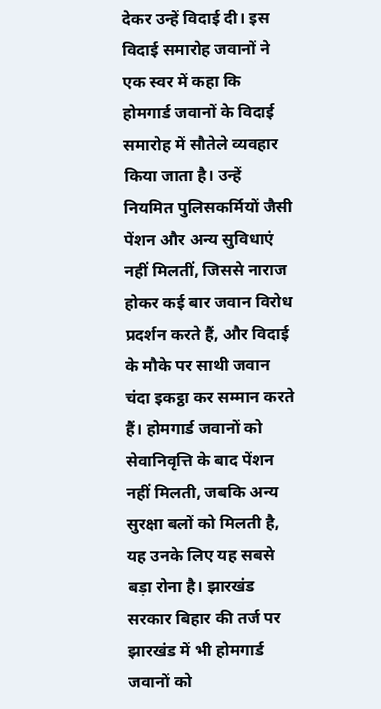देकर उन्हें विदाई दी। इस विदाई समारोह जवानों ने एक स्वर में कहा कि होमगार्ड जवानों के विदाई समारोह में सौतेले व्यवहार किया जाता है। उन्हें नियमित पुलिसकर्मियों जैसी पेंशन और अन्य सुविधाएं नहीं मिलतीं, जिससे नाराज होकर कई बार जवान विरोध प्रदर्शन करते हैं, और विदाई के मौके पर साथी जवान चंदा इकट्ठा कर सम्मान करते हैं। होमगार्ड जवानों को सेवानिवृत्ति के बाद पेंशन नहीं मिलती, जबकि अन्य सुरक्षा बलों को मिलती है, यह उनके लिए यह सबसे बड़ा रोना है। झारखंड सरकार बिहार की तर्ज पर झारखंड में भी होमगार्ड जवानों को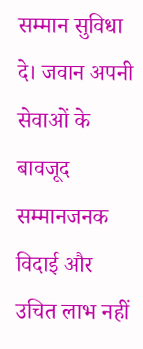सम्मान सुविधा दे। जवान अपनी सेवाओं के बावजूद सम्मानजनक विदाई और उचित लाभ नहीं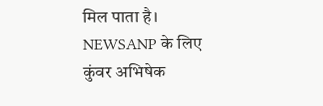मिल पाता है।
NEWSANP के लिए कुंवर अभिषेक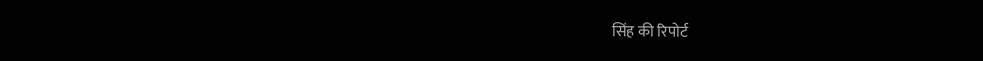सिंह की रिपोर्ट